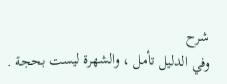شرح
وفي الدليل تأمل ، والشهرة ليست بحجة .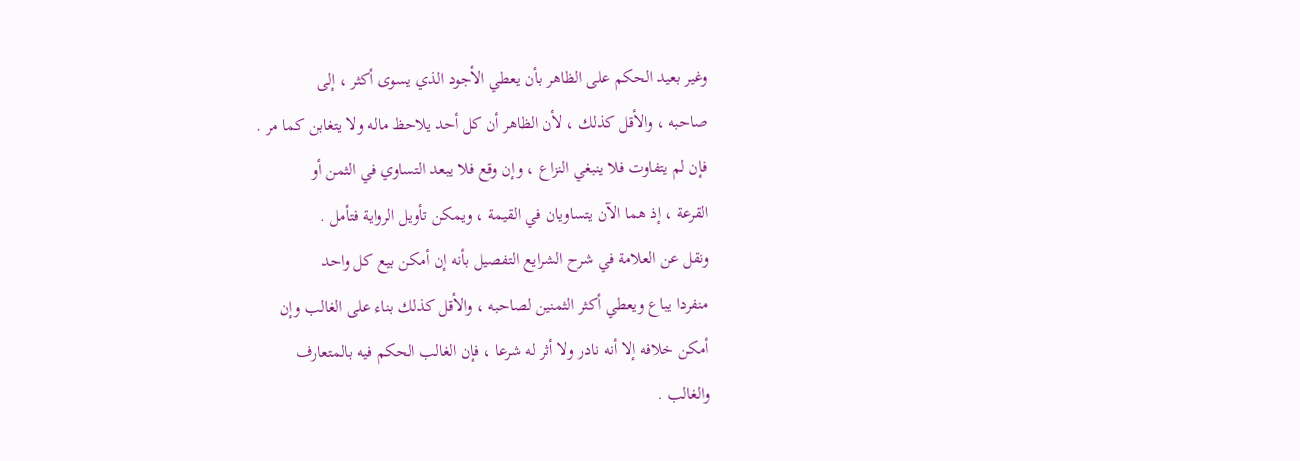وغير بعيد الحكم على الظاهر بأن يعطي الأجود الذي يسوى أكثر ، إلى
صاحبه ، والأقل كذلك ، لأن الظاهر أن كل أحد يلاحظ ماله ولا يتغابن كما مر .
فإن لم يتفاوت فلا ينبغي النزاع ، وإن وقع فلا يبعد التساوي في الثمن أو
القرعة ، إذ هما الآن يتساويان في القيمة ، ويمكن تأويل الرواية فتأمل .
ونقل عن العلامة في شرح الشرايع التفصيل بأنه إن أمكن بيع كل واحد
منفردا يباع ويعطي أكثر الثمنين لصاحبه ، والأقل كذلك بناء على الغالب وإن
أمكن خلافه إلا أنه نادر ولا أثر له شرعا ، فإن الغالب الحكم فيه بالمتعارف
والغالب .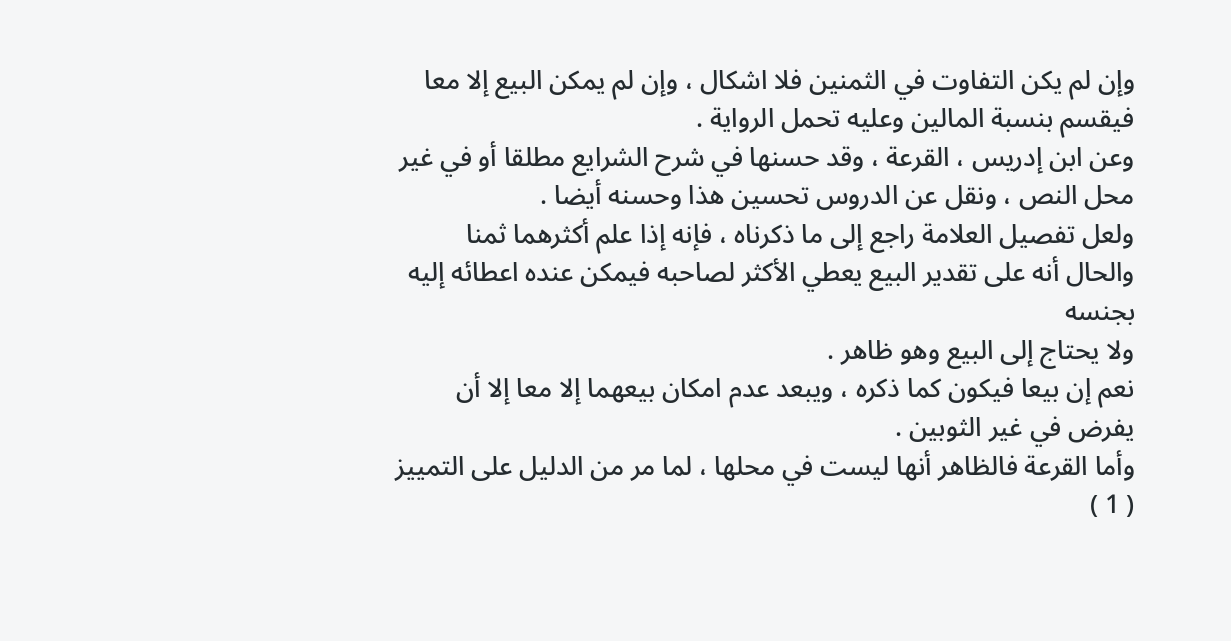وإن لم يكن التفاوت في الثمنين فلا اشكال ، وإن لم يمكن البيع إلا معا
فيقسم بنسبة المالين وعليه تحمل الرواية .
وعن ابن إدريس ، القرعة ، وقد حسنها في شرح الشرايع مطلقا أو في غير
محل النص ، ونقل عن الدروس تحسين هذا وحسنه أيضا .
ولعل تفصيل العلامة راجع إلى ما ذكرناه ، فإنه إذا علم أكثرهما ثمنا
والحال أنه على تقدير البيع يعطي الأكثر لصاحبه فيمكن عنده اعطائه إليه بجنسه
ولا يحتاج إلى البيع وهو ظاهر .
نعم إن بيعا فيكون كما ذكره ، ويبعد عدم امكان بيعهما إلا معا إلا أن
يفرض في غير الثوبين .
وأما القرعة فالظاهر أنها ليست في محلها ، لما مر من الدليل على التمييز ( 1 )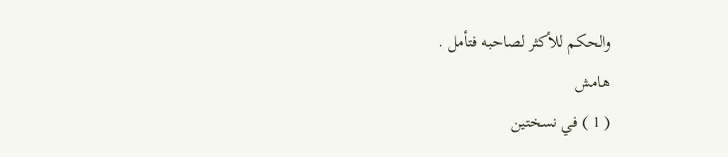والحكم للأكثر لصاحبه فتأمل .
هامش
( 1 ) في نسختين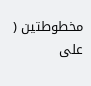مخطوطتين ( على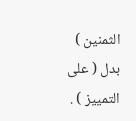الثمنين ) بدل ( على التمييز ) .